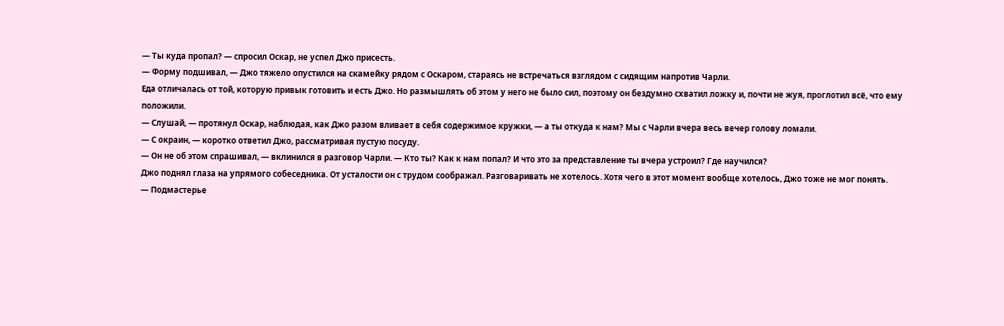— Ты куда пропал? — спросил Оскар, не успел Джо присесть.
— Форму подшивал, — Джо тяжело опустился на скамейку рядом с Оскаром, стараясь не встречаться взглядом с сидящим напротив Чарли.
Еда отличалась от той, которую привык готовить и есть Джо. Но размышлять об этом у него не было сил, поэтому он бездумно схватил ложку и, почти не жуя, проглотил всё, что ему положили.
— Слушай, — протянул Оскар, наблюдая, как Джо разом вливает в себя содержимое кружки, — а ты откуда к нам? Мы с Чарли вчера весь вечер голову ломали.
— С окраин, — коротко ответил Джо, рассматривая пустую посуду.
— Он не об этом спрашивал, — вклинился в разговор Чарли. — Кто ты? Как к нам попал? И что это за представление ты вчера устроил? Где научился?
Джо поднял глаза на упрямого собеседника. От усталости он с трудом соображал. Разговаривать не хотелось. Хотя чего в этот момент вообще хотелось, Джо тоже не мог понять.
— Подмастерье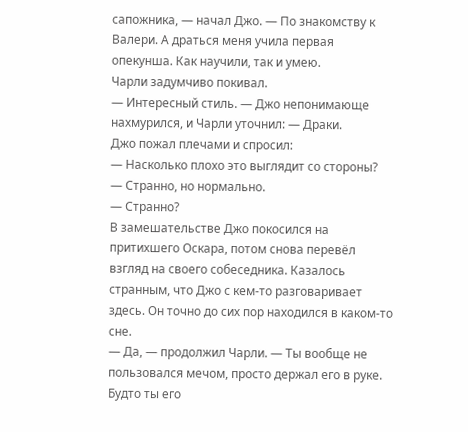сапожника, — начал Джо. — По знакомству к Валери. А драться меня учила первая опекунша. Как научили, так и умею.
Чарли задумчиво покивал.
— Интересный стиль. — Джо непонимающе нахмурился, и Чарли уточнил: — Драки.
Джо пожал плечами и спросил:
— Насколько плохо это выглядит со стороны?
— Странно, но нормально.
— Странно?
В замешательстве Джо покосился на притихшего Оскара, потом снова перевёл взгляд на своего собеседника. Казалось странным, что Джо с кем-то разговаривает здесь. Он точно до сих пор находился в каком-то сне.
— Да, — продолжил Чарли. — Ты вообще не пользовался мечом, просто держал его в руке. Будто ты его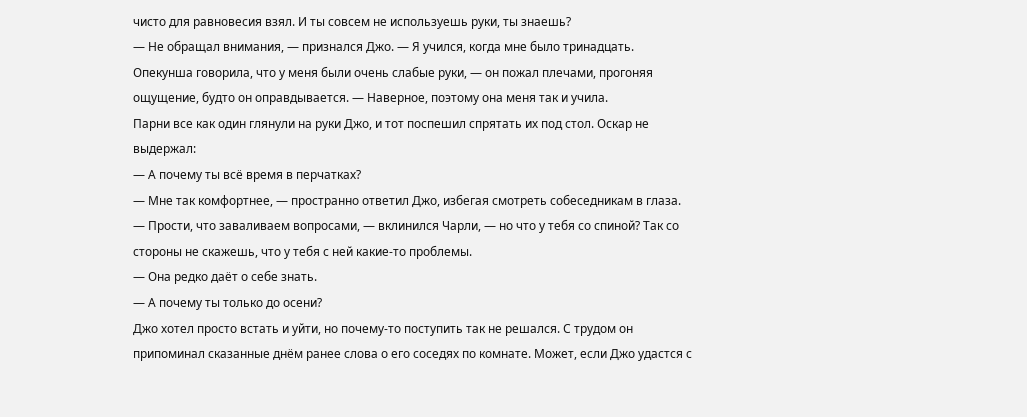чисто для равновесия взял. И ты совсем не используешь руки, ты знаешь?
— Не обращал внимания, — признался Джо. — Я учился, когда мне было тринадцать. Опекунша говорила, что у меня были очень слабые руки, — он пожал плечами, прогоняя ощущение, будто он оправдывается. — Наверное, поэтому она меня так и учила.
Парни все как один глянули на руки Джо, и тот поспешил спрятать их под стол. Оскар не выдержал:
— А почему ты всё время в перчатках?
— Мне так комфортнее, — пространно ответил Джо, избегая смотреть собеседникам в глаза.
— Прости, что заваливаем вопросами, — вклинился Чарли, — но что у тебя со спиной? Так со стороны не скажешь, что у тебя с ней какие-то проблемы.
— Она редко даёт о себе знать.
— А почему ты только до осени?
Джо хотел просто встать и уйти, но почему-то поступить так не решался. С трудом он припоминал сказанные днём ранее слова о его соседях по комнате. Может, если Джо удастся с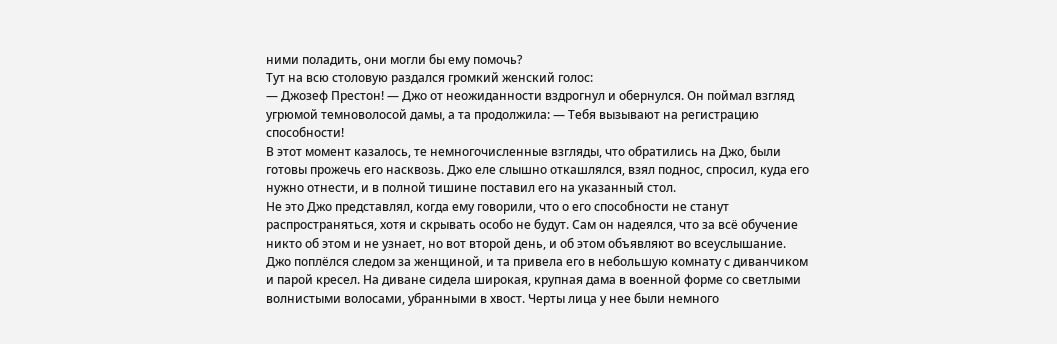ними поладить, они могли бы ему помочь?
Тут на всю столовую раздался громкий женский голос:
— Джозеф Престон! — Джо от неожиданности вздрогнул и обернулся. Он поймал взгляд угрюмой темноволосой дамы, а та продолжила: — Тебя вызывают на регистрацию способности!
В этот момент казалось, те немногочисленные взгляды, что обратились на Джо, были готовы прожечь его насквозь. Джо еле слышно откашлялся, взял поднос, спросил, куда его нужно отнести, и в полной тишине поставил его на указанный стол.
Не это Джо представлял, когда ему говорили, что о его способности не станут распространяться, хотя и скрывать особо не будут. Сам он надеялся, что за всё обучение никто об этом и не узнает, но вот второй день, и об этом объявляют во всеуслышание.
Джо поплёлся следом за женщиной, и та привела его в небольшую комнату с диванчиком и парой кресел. На диване сидела широкая, крупная дама в военной форме со светлыми волнистыми волосами, убранными в хвост. Черты лица у нее были немного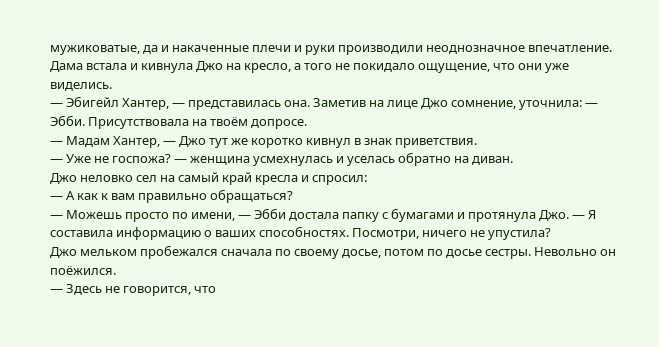мужиковатые, да и накаченные плечи и руки производили неоднозначное впечатление. Дама встала и кивнула Джо на кресло, а того не покидало ощущение, что они уже виделись.
— Эбигейл Хантер, — представилась она. Заметив на лице Джо сомнение, уточнила: — Эбби. Присутствовала на твоём допросе.
— Мадам Хантер, — Джо тут же коротко кивнул в знак приветствия.
— Уже не госпожа? — женщина усмехнулась и уселась обратно на диван.
Джо неловко сел на самый край кресла и спросил:
— А как к вам правильно обращаться?
— Можешь просто по имени, — Эбби достала папку с бумагами и протянула Джо. — Я составила информацию о ваших способностях. Посмотри, ничего не упустила?
Джо мельком пробежался сначала по своему досье, потом по досье сестры. Невольно он поёжился.
— Здесь не говорится, что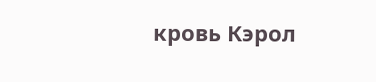кровь Кэрол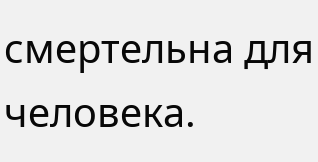смертельна для человека.